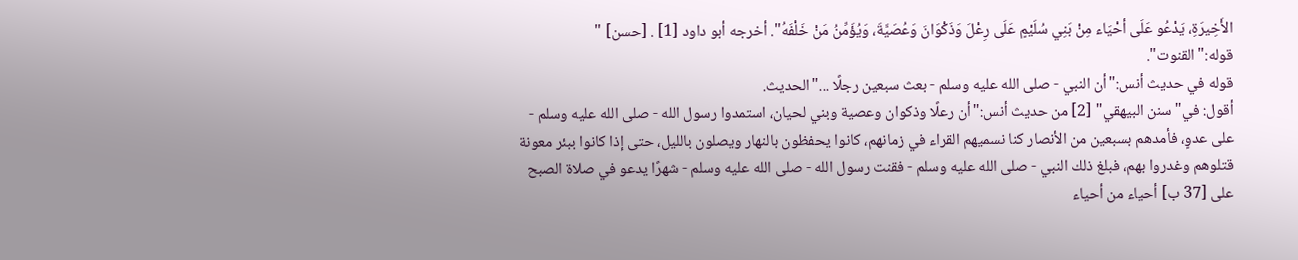الأَخِيرَةِ، يَدْعُو عَلَى أحْيَاء مِنْ بَنِي سُلَيْمٍ عَلَى رِعْلَ وَذَكْوَانَ وَعُصَيَّةَ، وَيُؤَمِّنُ مَنْ خَلْفَهُ". أخرجه أبو داود [1] . [حسن] "
قوله:"القنوت".
قوله في حديث أنس:"أن النبي - صلى الله عليه وسلم - بعث سبعين رجلًا ..."الحديث.
أقول: في"سنن البيهقي" [2] من حديث أنس:"أن رعلًا وذكوان وعصية وبني لحيان، استمدوا رسول الله - صلى الله عليه وسلم - على عدوٍ، فأمدهم بسبعين من الأنصار كنا نسميهم القراء في زمانهم، كانوا يحفظون بالنهار ويصلون بالليل، حتى إذا كانوا ببئر معونة قتلوهم وغدروا بهم، فبلغ ذلك النبي - صلى الله عليه وسلم - فقنت رسول الله - صلى الله عليه وسلم - شهرًا يدعو في صلاة الصبح على [37 ب] أحياء من أحياء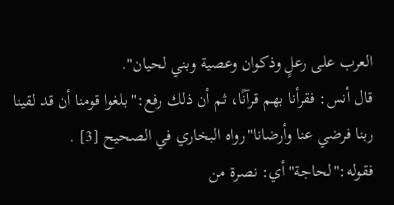العرب على رعلٍ وذكوان وعصية وبني لحيان".
قال أنس: فقرأنا بهم قرآنًا، ثم أن ذلك رفع:"بلغوا قومنا أن قد لقينا ربنا فرضي عنا وأرضانا"رواه البخاري في الصحيح [3] .
فقوله:"لحاجة"أي: نصرة من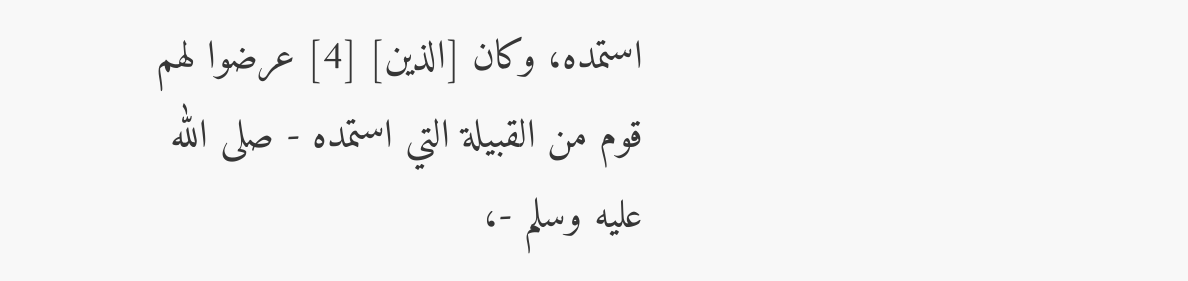استمده، وكان [الذين] [4] عرضوا لهم قوم من القبيلة التي استمده - صلى الله عليه وسلم -،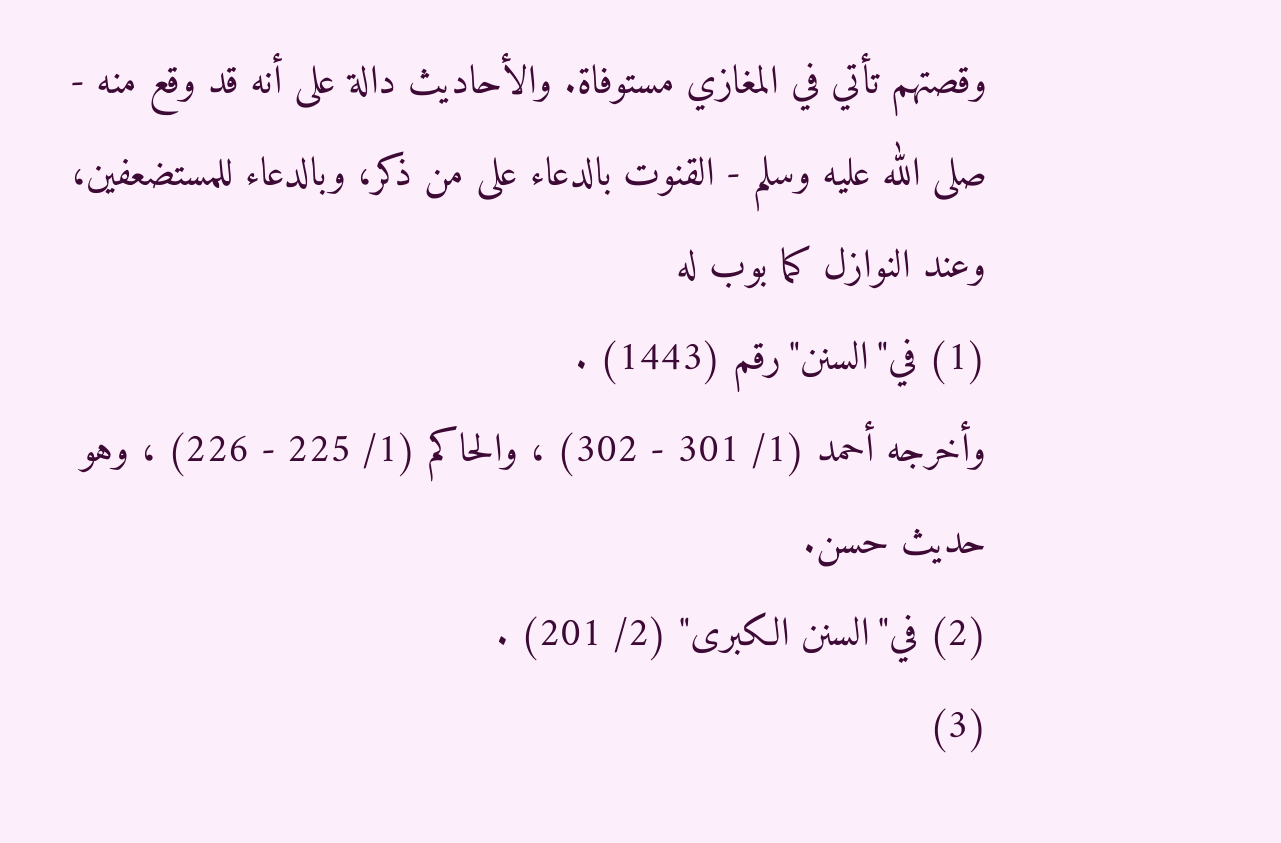وقصتهم تأتي في المغازي مستوفاة. والأحاديث دالة على أنه قد وقع منه - صلى الله عليه وسلم - القنوت بالدعاء على من ذكر، وبالدعاء للمستضعفين، وعند النوازل كما بوب له
(1) في"السنن"رقم (1443) .
وأخرجه أحمد (1/ 301 - 302) ، والحاكم (1/ 225 - 226) ، وهو حديث حسن.
(2) في"السنن الكبرى" (2/ 201) .
(3)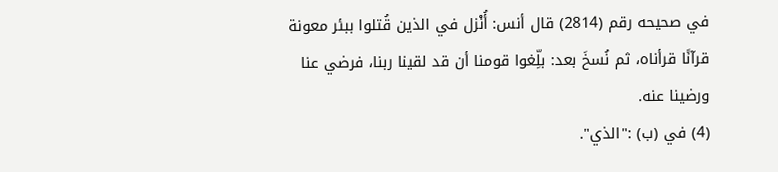في صحيحه رقم (2814) قال أنس: أُنْزل في الذين قُتلوا ببئر معونة قرآنًا قرأناه، ثم نُسخَ بعد: بلِّغوا قومنا أن قد لقينا ربنا، فرضي عنا ورضينا عنه.
(4) في (ب) :"الذي".